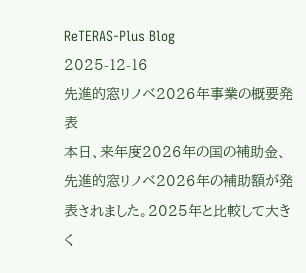ReTERAS-Plus Blog
2025-12-16
先進的窓リノベ2026年事業の概要発表
本日、来年度2026年の国の補助金、先進的窓リノベ2026年の補助額が発表されました。2025年と比較して大きく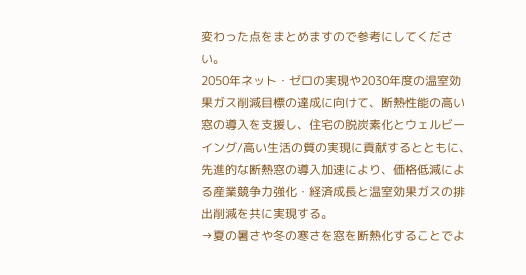変わった点をまとめますので参考にしてください。
2050年ネット・ゼロの実現や2030年度の温室効果ガス削減目標の達成に向けて、断熱性能の高い窓の導入を支援し、住宅の脱炭素化とウェルビーイング/高い生活の質の実現に貢献するとともに、先進的な断熱窓の導入加速により、価格低減による産業競争力強化・経済成長と温室効果ガスの排出削減を共に実現する。
→夏の暑さや冬の寒さを窓を断熱化することでよ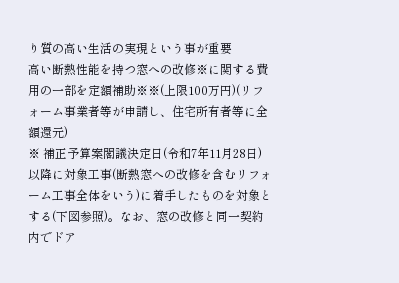り質の高い生活の実現という事が重要
高い断熱性能を持つ窓への改修※に関する費用の一部を定額補助※※(上限100万円)(リフォーム事業者等が申請し、住宅所有者等に全額還元)
※ 補正予算案閣議決定日(令和7年11月28日)以降に対象工事(断熱窓への改修を含むリフォーム工事全体をいう)に着手したものを対象とする(下図参照)。なお、窓の改修と同一契約内でドア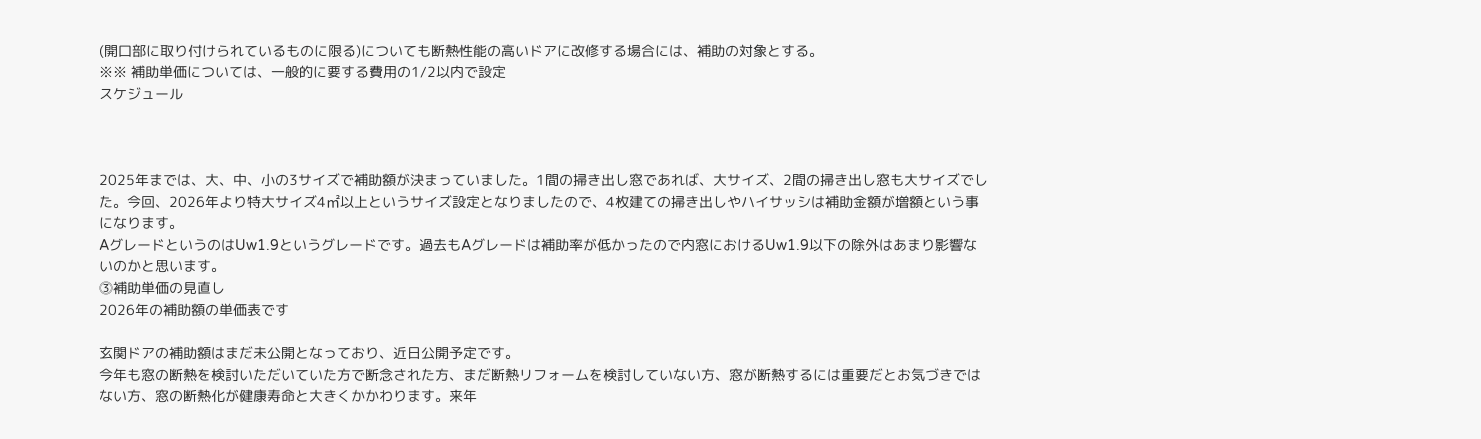(開口部に取り付けられているものに限る)についても断熱性能の高いドアに改修する場合には、補助の対象とする。
※※ 補助単価については、一般的に要する費用の1/2以内で設定
スケジュール



2025年までは、大、中、小の3サイズで補助額が決まっていました。1間の掃き出し窓であれば、大サイズ、2間の掃き出し窓も大サイズでした。今回、2026年より特大サイズ4㎡以上というサイズ設定となりましたので、4枚建ての掃き出しやハイサッシは補助金額が増額という事になります。
AグレードというのはUw1.9というグレードです。過去もAグレードは補助率が低かったので内窓におけるUw1.9以下の除外はあまり影響ないのかと思います。
⓷補助単価の見直し
2026年の補助額の単価表です

玄関ドアの補助額はまだ未公開となっており、近日公開予定です。
今年も窓の断熱を検討いただいていた方で断念された方、まだ断熱リフォームを検討していない方、窓が断熱するには重要だとお気づきではない方、窓の断熱化が健康寿命と大きくかかわります。来年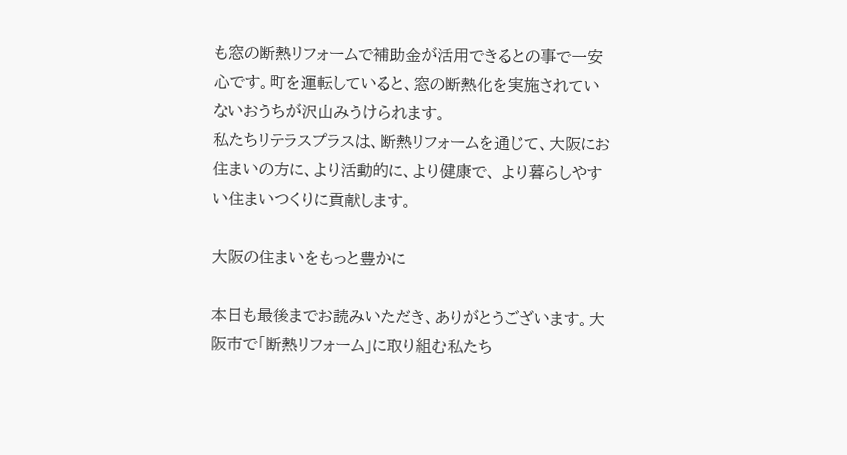も窓の断熱リフォームで補助金が活用できるとの事で一安心です。町を運転していると、窓の断熱化を実施されていないおうちが沢山みうけられます。
私たちリテラスプラスは、断熱リフォームを通じて、大阪にお住まいの方に、より活動的に、より健康で、 より暮らしやすい住まいつくりに貢献します。

大阪の住まいをもっと豊かに

本日も最後までお読みいただき、ありがとうございます。大阪市で「断熱リフォーム」に取り組む私たち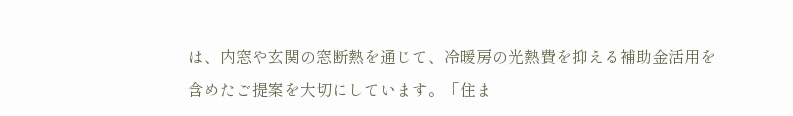は、内窓や玄関の窓断熱を通じて、冷暖房の光熱費を抑える補助金活用を含めたご提案を大切にしています。「住ま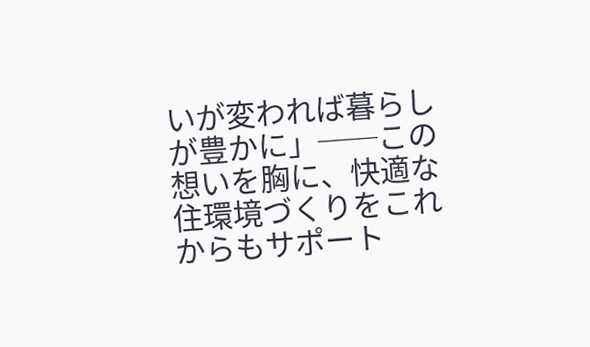いが変われば暮らしが豊かに」──この想いを胸に、快適な住環境づくりをこれからもサポート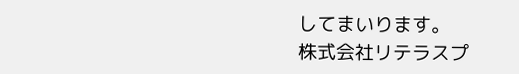してまいります。
株式会社リテラスプ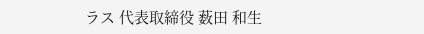ラス 代表取締役 薮田 和生